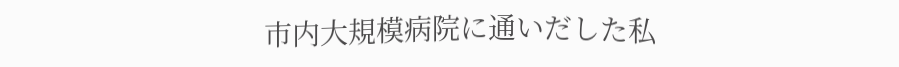市内大規模病院に通いだした私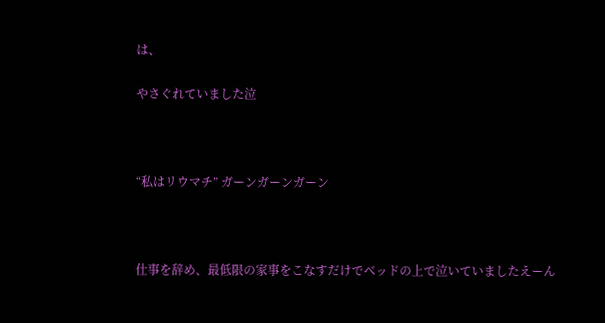は、

やさぐれていました泣



“私はリウマチ” ガーンガーンガーン



仕事を辞め、最低限の家事をこなすだけでベッドの上で泣いていましたえーん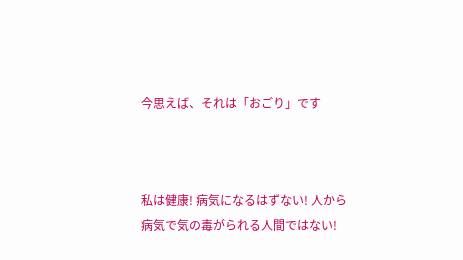今思えば、それは「おごり」です



私は健康! 病気になるはずない! 人から病気で気の毒がられる人間ではない!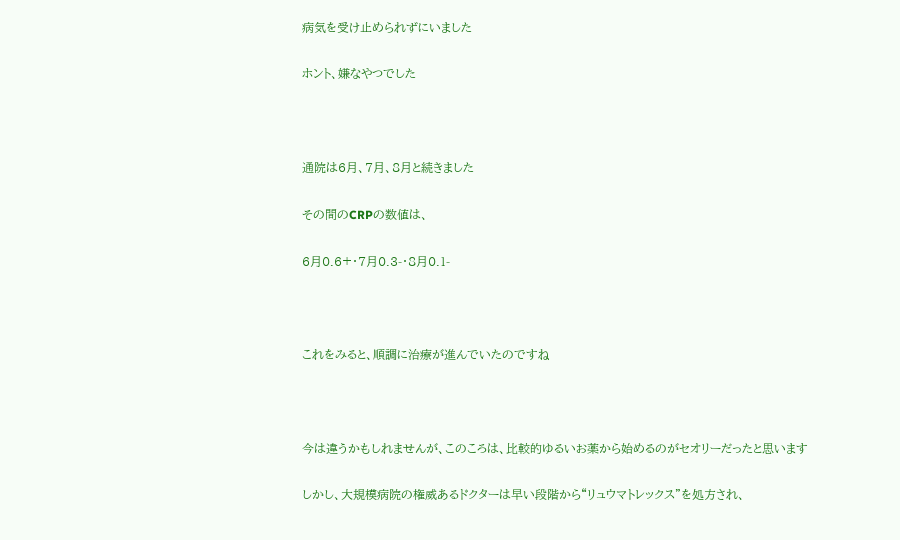病気を受け止められずにいました

ホント、嫌なやつでした



通院は6月、7月、8月と続きました

その間のCRPの数値は、

6月0.6+・7月0.3-・8月0.1-



これをみると、順調に治療が進んでいたのですね



今は違うかもしれませんが、このころは、比較的ゆるいお薬から始めるのがセオリーだったと思います

しかし、大規模病院の権威あるドクターは早い段階から“リュウマトレックス”を処方され、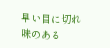早い目に切れ味のある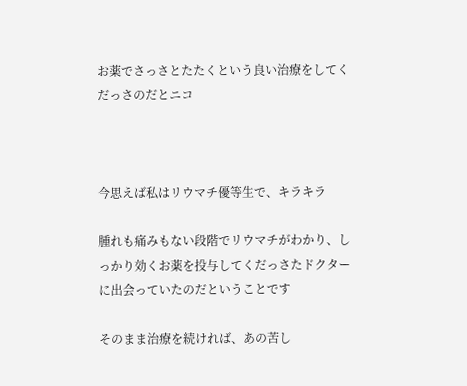お薬でさっさとたたくという良い治療をしてくだっさのだとニコ



今思えば私はリウマチ優等生で、キラキラ

腫れも痛みもない段階でリウマチがわかり、しっかり効くお薬を投与してくだっさたドクターに出会っていたのだということです

そのまま治療を続ければ、あの苦し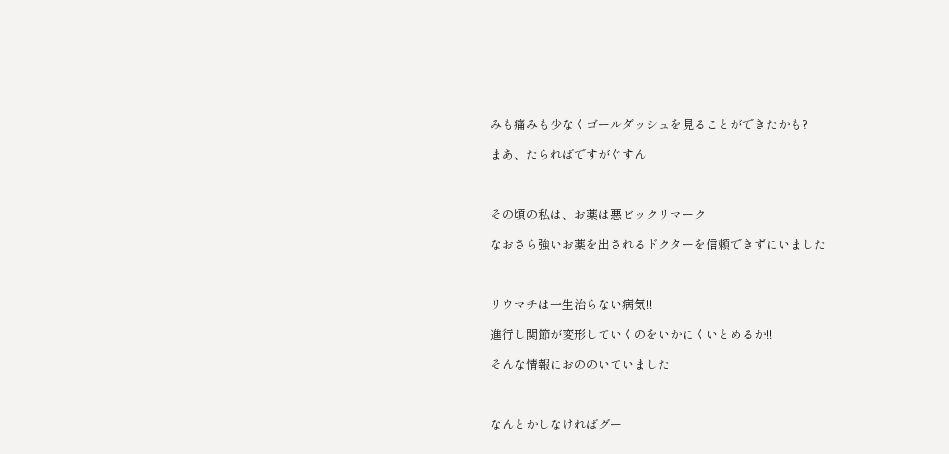みも痛みも少なくゴールダッシュを見ることができたかも?

まあ、たらればですがぐすん



その頃の私は、お薬は悪ビックリマーク

なおさら強いお薬を出されるドクターを信頼できずにいました



リウマチは一生治らない病気!!

進行し関節が変形していくのをいかにくいとめるか!!

そんな情報におののいていました



なんとかしなければグー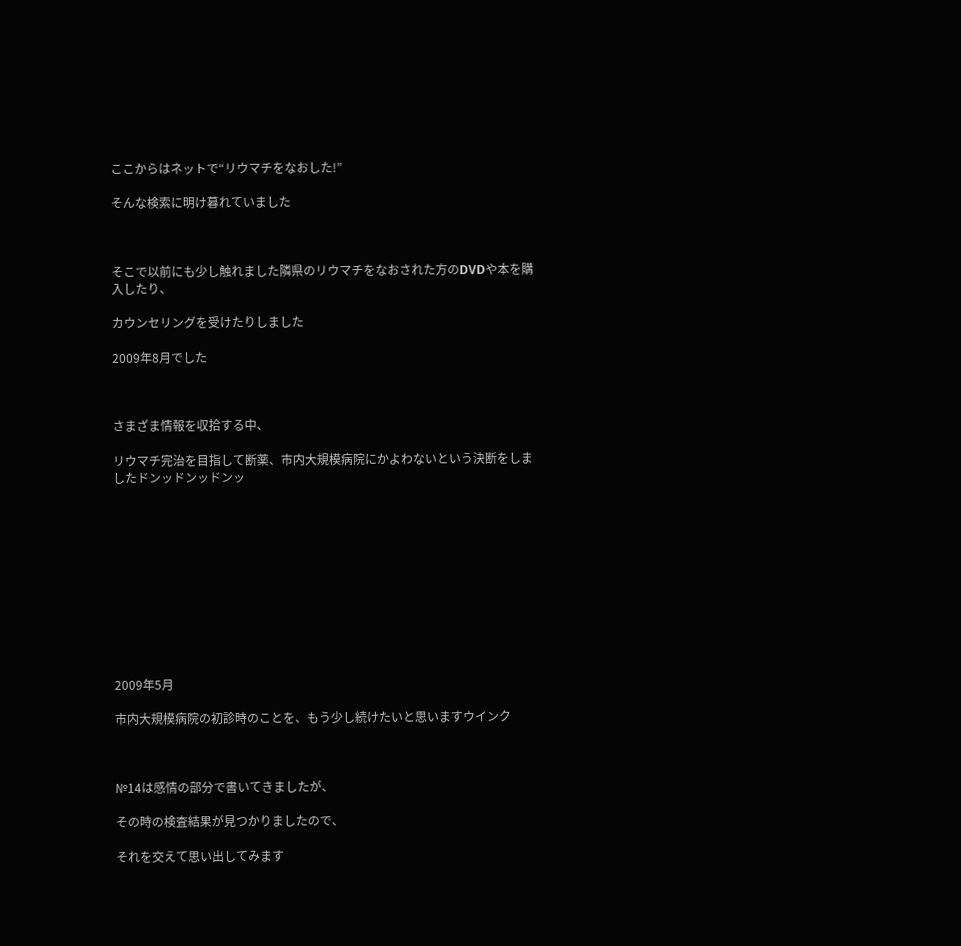ここからはネットで“リウマチをなおした!”

そんな検索に明け暮れていました



そこで以前にも少し触れました隣県のリウマチをなおされた方のDVDや本を購入したり、

カウンセリングを受けたりしました

2009年8月でした



さまざま情報を収拾する中、

リウマチ完治を目指して断薬、市内大規模病院にかよわないという決断をしましたドンッドンッドンッ











2009年5月

市内大規模病院の初診時のことを、もう少し続けたいと思いますウインク



№14は感情の部分で書いてきましたが、

その時の検査結果が見つかりましたので、

それを交えて思い出してみます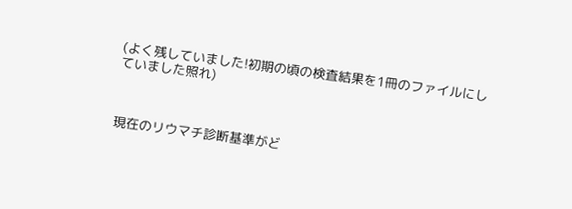(よく残していました!初期の頃の検査結果を1冊のファイルにしていました照れ)



現在のリウマチ診断基準がど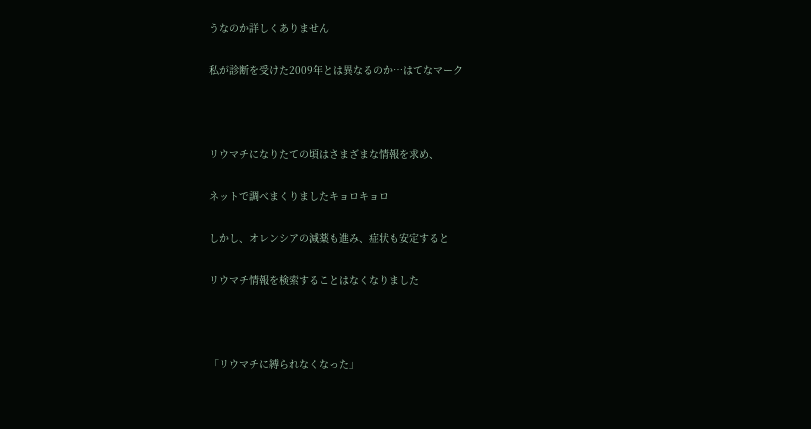うなのか詳しくありません

私が診断を受けた2009年とは異なるのか…はてなマーク



リウマチになりたての頃はさまざまな情報を求め、

ネットで調べまくりましたキョロキョロ

しかし、オレンシアの減薬も進み、症状も安定すると

リウマチ情報を検索することはなくなりました



「リウマチに縛られなくなった」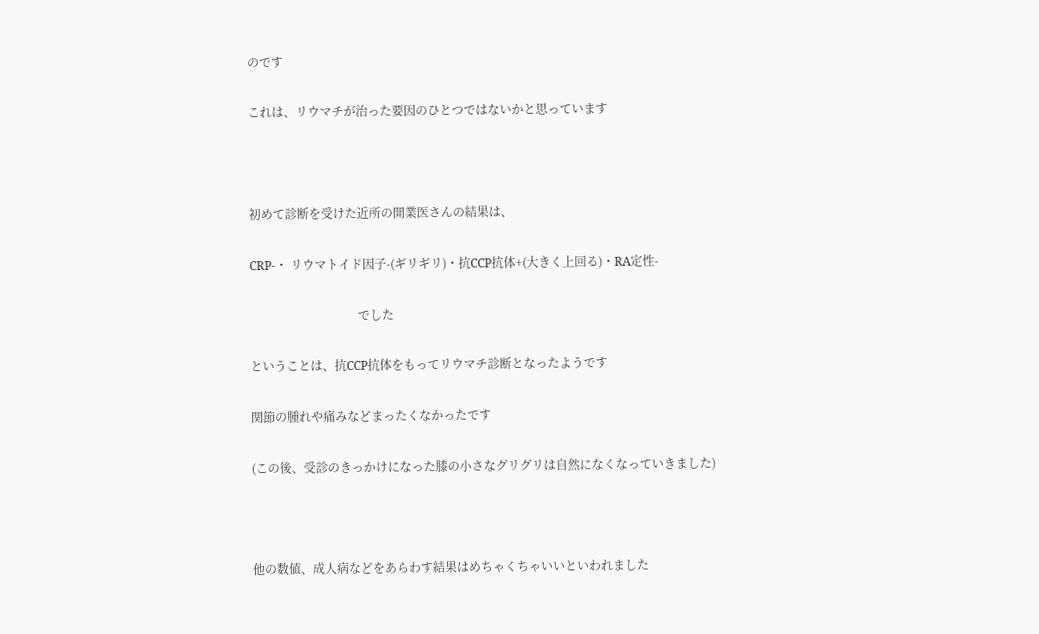のです

これは、リウマチが治った要因のひとつではないかと思っています



初めて診断を受けた近所の開業医さんの結果は、

CRP-・ リウマトイド因子-(ギリギリ)・抗CCP抗体+(大きく上回る)・RA定性-

                                    でした

ということは、抗CCP抗体をもってリウマチ診断となったようです

関節の腫れや痛みなどまったくなかったです

(この後、受診のきっかけになった膝の小さなグリグリは自然になくなっていきました)



他の数値、成人病などをあらわす結果はめちゃくちゃいいといわれました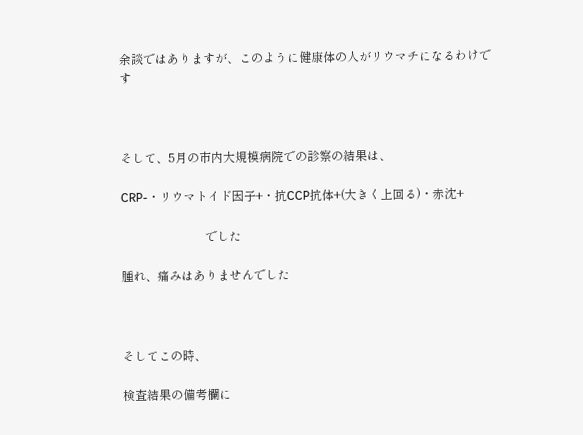余談ではありますが、このように健康体の人がリウマチになるわけです



そして、5月の市内大規模病院での診察の結果は、

CRP-・リウマトイド因子+・抗CCP抗体+(大きく上回る)・赤沈+

                            でした

腫れ、痛みはありませんでした



そしてこの時、

検査結果の備考欄に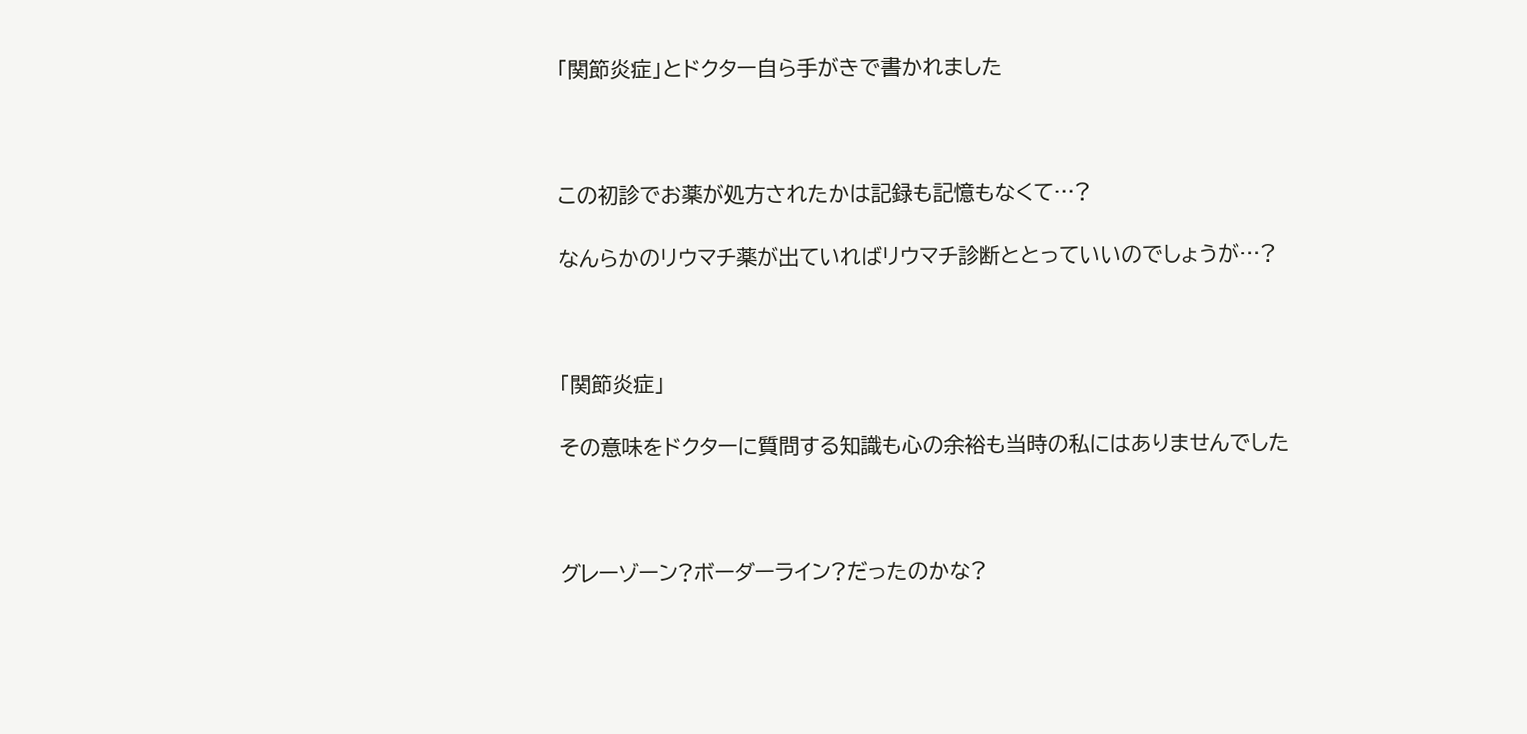「関節炎症」とドクター自ら手がきで書かれました



この初診でお薬が処方されたかは記録も記憶もなくて…?

なんらかのリウマチ薬が出ていればリウマチ診断ととっていいのでしょうが…?



「関節炎症」

その意味をドクターに質問する知識も心の余裕も当時の私にはありませんでした



グレーゾーン?ボーダーライン?だったのかな?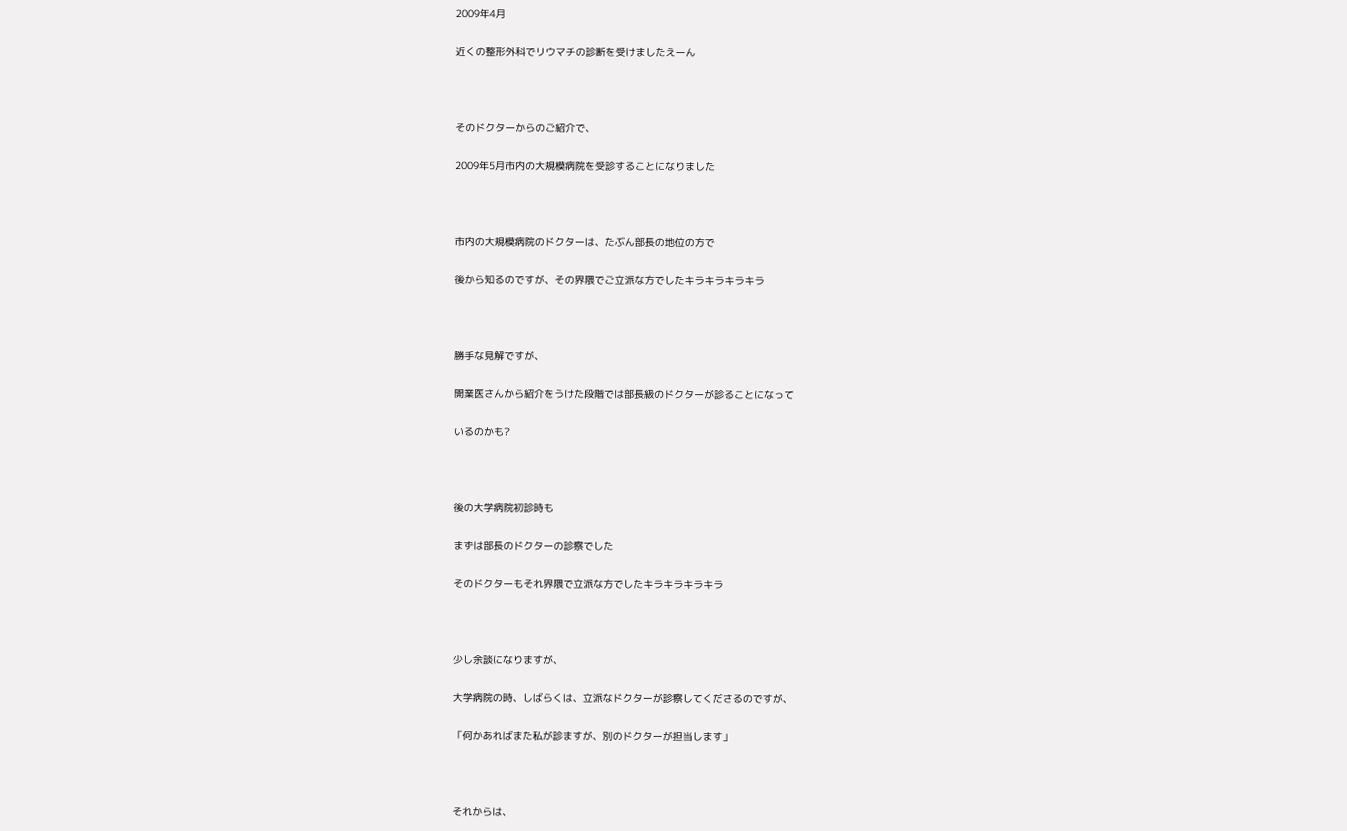2009年4月

近くの整形外科でリウマチの診断を受けましたえーん



そのドクターからのご紹介で、

2009年5月市内の大規模病院を受診することになりました



市内の大規模病院のドクターは、たぶん部長の地位の方で

後から知るのですが、その界隈でご立派な方でしたキラキラキラキラ



勝手な見解ですが、

開業医さんから紹介をうけた段階では部長級のドクターが診ることになって

いるのかも?



後の大学病院初診時も

まずは部長のドクターの診察でした

そのドクターもそれ界隈で立派な方でしたキラキラキラキラ



少し余談になりますが、

大学病院の時、しばらくは、立派なドクターが診察してくださるのですが、

「何かあればまた私が診ますが、別のドクターが担当します」



それからは、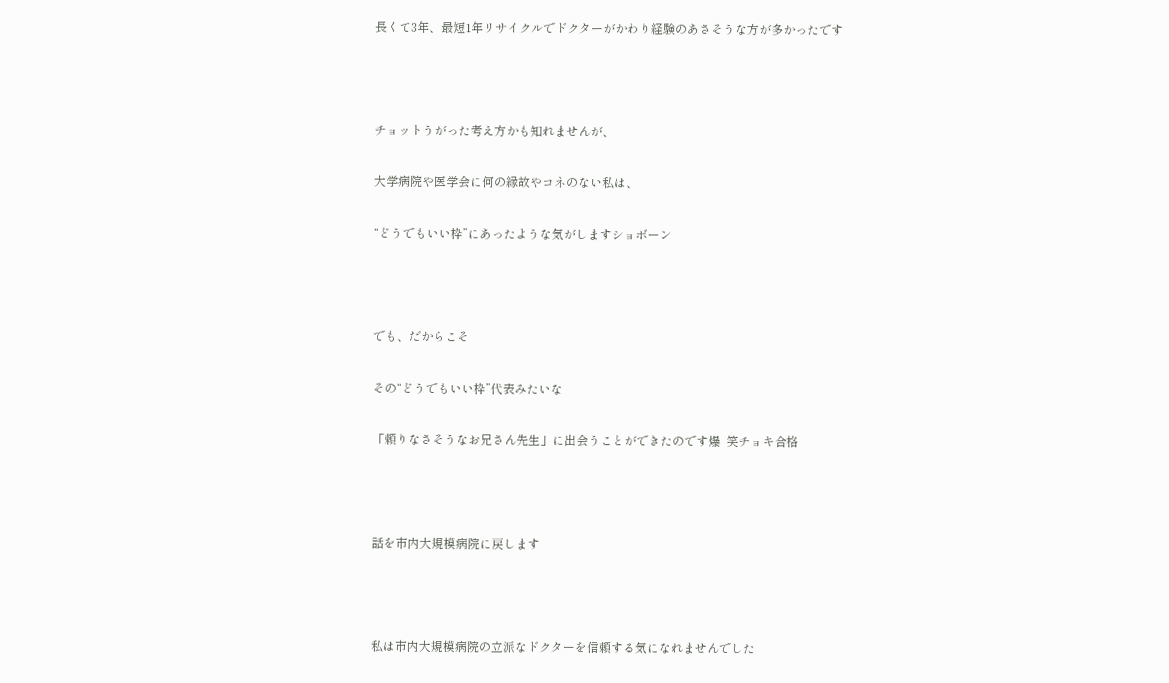長くて3年、最短1年リサイクルでドクターがかわり経験のあさそうな方が多かったです



チョットうがった考え方かも知れませんが、

大学病院や医学会に何の縁故やコネのない私は、

“どうでもいい枠”にあったような気がしますショボーン



でも、だからこそ

その“どうでもいい枠”代表みたいな

「頼りなさそうなお兄さん先生」に出会うことができたのです爆  笑チョキ合格



話を市内大規模病院に戻します



私は市内大規模病院の立派なドクターを信頼する気になれませんでした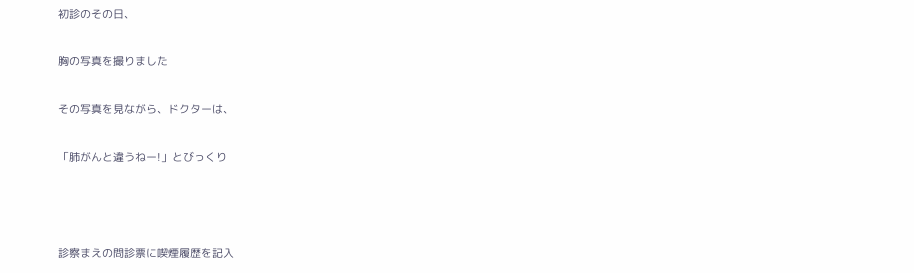初診のその日、

胸の写真を撮りました

その写真を見ながら、ドクターは、

「肺がんと違うねー!」とびっくり



診察まえの問診票に喫煙履歴を記入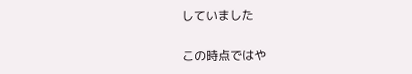していました

この時点ではや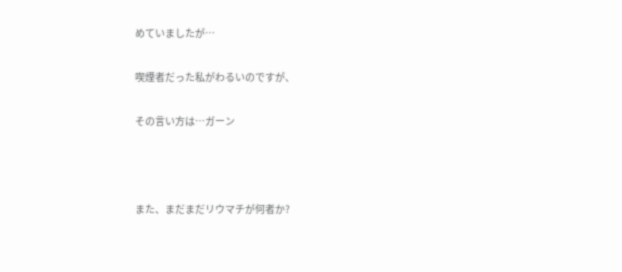めていましたが…

喫煙者だった私がわるいのですが、

その言い方は…ガーン



また、まだまだリウマチが何者か?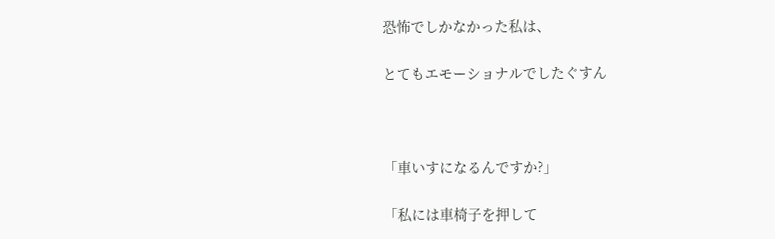恐怖でしかなかった私は、

とてもエモーショナルでしたぐすん



「車いすになるんですか?」

「私には車椅子を押して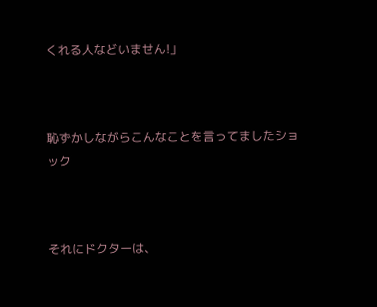くれる人などいません!」



恥ずかしながらこんなことを言ってましたショック



それにドクターは、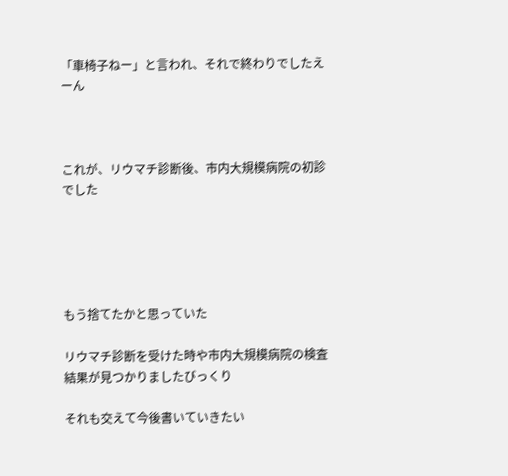「車椅子ねー」と言われ、それで終わりでしたえーん



これが、リウマチ診断後、市内大規模病院の初診でした





もう捨てたかと思っていた

リウマチ診断を受けた時や市内大規模病院の検査結果が見つかりましたびっくり

それも交えて今後書いていきたい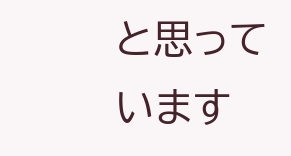と思っています